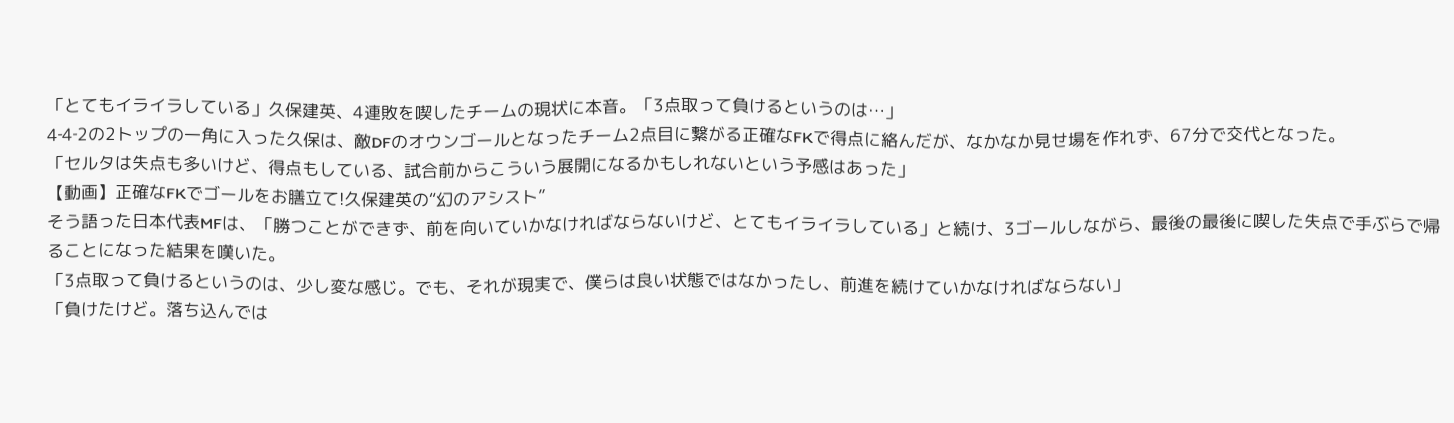「とてもイライラしている」久保建英、4連敗を喫したチームの現状に本音。「3点取って負けるというのは…」
4‐4‐2の2トップの一角に入った久保は、敵DFのオウンゴールとなったチーム2点目に繋がる正確なFKで得点に絡んだが、なかなか見せ場を作れず、67分で交代となった。
「セルタは失点も多いけど、得点もしている、試合前からこういう展開になるかもしれないという予感はあった」
【動画】正確なFKでゴールをお膳立て!久保建英の“幻のアシスト”
そう語った日本代表MFは、「勝つことができず、前を向いていかなければならないけど、とてもイライラしている」と続け、3ゴールしながら、最後の最後に喫した失点で手ぶらで帰ることになった結果を嘆いた。
「3点取って負けるというのは、少し変な感じ。でも、それが現実で、僕らは良い状態ではなかったし、前進を続けていかなければならない」
「負けたけど。落ち込んでは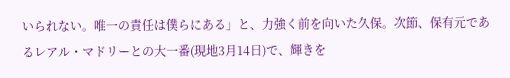いられない。唯一の責任は僕らにある」と、力強く前を向いた久保。次節、保有元であるレアル・マドリーとの大一番(現地3月14日)で、輝きを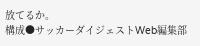放てるか。
構成●サッカーダイジェストWeb編集部